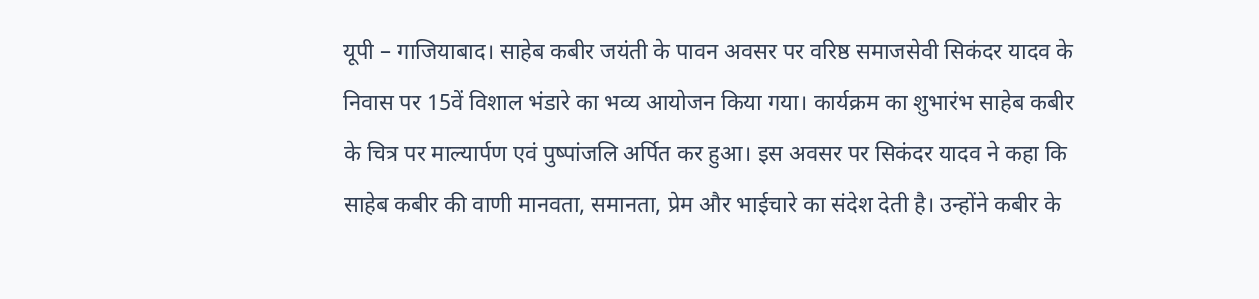यूपी – गाजियाबाद। साहेब कबीर जयंती के पावन अवसर पर वरिष्ठ समाजसेवी सिकंदर यादव के निवास पर 15वें विशाल भंडारे का भव्य आयोजन किया गया। कार्यक्रम का शुभारंभ साहेब कबीर के चित्र पर माल्यार्पण एवं पुष्पांजलि अर्पित कर हुआ। इस अवसर पर सिकंदर यादव ने कहा कि साहेब कबीर की वाणी मानवता, समानता, प्रेम और भाईचारे का संदेश देती है। उन्होंने कबीर के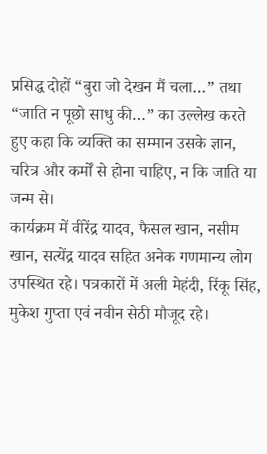प्रसिद्ध दोहों “बुरा जो देखन मैं चला…” तथा “जाति न पूछो साधु की…” का उल्लेख करते हुए कहा कि व्यक्ति का सम्मान उसके ज्ञान, चरित्र और कर्मों से होना चाहिए, न कि जाति या जन्म से।
कार्यक्रम में वीरेंद्र यादव, फैसल खान, नसीम खान, सत्येंद्र यादव सहित अनेक गणमान्य लोग उपस्थित रहे। पत्रकारों में अली मेहंदी, रिंकू सिंह, मुकेश गुप्ता एवं नवीन सेठी मौजूद रहे।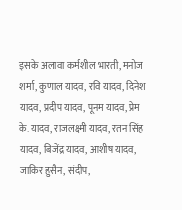इसके अलावा कर्मशील भारती, मनोज शर्मा, कुणाल यादव, रवि यादव, दिनेश यादव, प्रदीप यादव, पूनम यादव, प्रेम के. यादव, राजलक्ष्मी यादव, रतन सिंह यादव, बिजेंद्र यादव, आशीष यादव, जाकिर हुसैन, संदीप,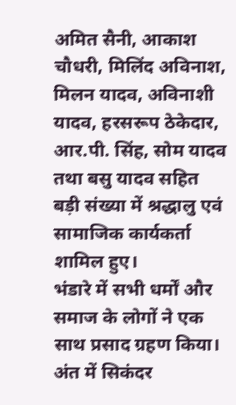अमित सैनी, आकाश चौधरी, मिलिंद अविनाश, मिलन यादव, अविनाशी यादव, हरसरूप ठेकेदार, आर.पी. सिंह, सोम यादव तथा बसु यादव सहित बड़ी संख्या में श्रद्धालु एवं सामाजिक कार्यकर्ता शामिल हुए।
भंडारे में सभी धर्मों और समाज के लोगों ने एक साथ प्रसाद ग्रहण किया। अंत में सिकंदर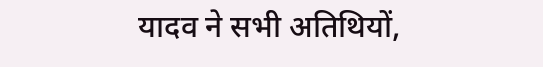यादव ने सभी अतिथियों,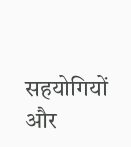सहयोगियों और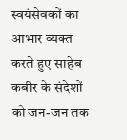स्वयंसेवकों का आभार व्यक्त करते हुए साहेब कबीर के संदेशों को जन-जन तक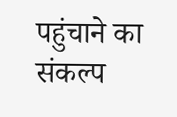पहुंचाने का संकल्प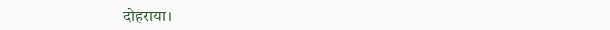दोहराया।